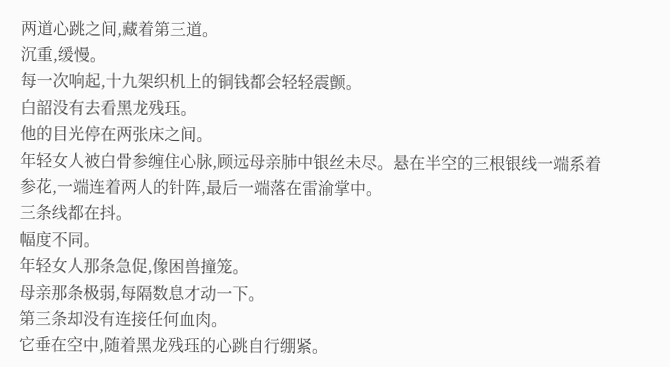两道心跳之间,藏着第三道。
沉重,缓慢。
每一次响起,十九架织机上的铜钱都会轻轻震颤。
白韶没有去看黑龙残珏。
他的目光停在两张床之间。
年轻女人被白骨参缠住心脉,顾远母亲肺中银丝未尽。悬在半空的三根银线一端系着参花,一端连着两人的针阵,最后一端落在雷渝掌中。
三条线都在抖。
幅度不同。
年轻女人那条急促,像困兽撞笼。
母亲那条极弱,每隔数息才动一下。
第三条却没有连接任何血肉。
它垂在空中,随着黑龙残珏的心跳自行绷紧。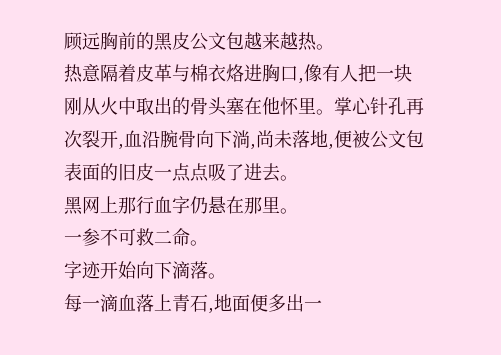顾远胸前的黑皮公文包越来越热。
热意隔着皮革与棉衣烙进胸口,像有人把一块刚从火中取出的骨头塞在他怀里。掌心针孔再次裂开,血沿腕骨向下淌,尚未落地,便被公文包表面的旧皮一点点吸了进去。
黑网上那行血字仍悬在那里。
一参不可救二命。
字迹开始向下滴落。
每一滴血落上青石,地面便多出一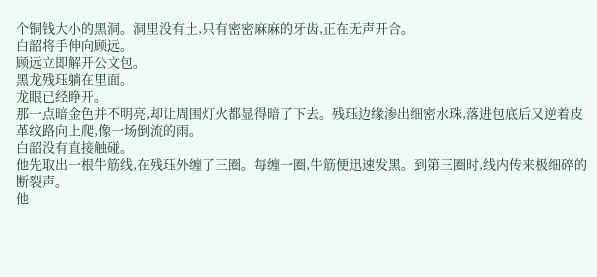个铜钱大小的黑洞。洞里没有土,只有密密麻麻的牙齿,正在无声开合。
白韶将手伸向顾远。
顾远立即解开公文包。
黑龙残珏躺在里面。
龙眼已经睁开。
那一点暗金色并不明亮,却让周围灯火都显得暗了下去。残珏边缘渗出细密水珠,落进包底后又逆着皮革纹路向上爬,像一场倒流的雨。
白韶没有直接触碰。
他先取出一根牛筋线,在残珏外缠了三圈。每缠一圈,牛筋便迅速发黑。到第三圈时,线内传来极细碎的断裂声。
他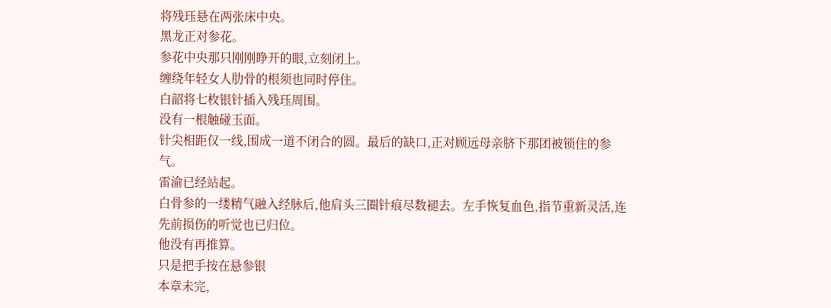将残珏悬在两张床中央。
黑龙正对参花。
参花中央那只刚刚睁开的眼,立刻闭上。
缠绕年轻女人肋骨的根须也同时停住。
白韶将七枚银针插入残珏周围。
没有一根触碰玉面。
针尖相距仅一线,围成一道不闭合的圆。最后的缺口,正对顾远母亲脐下那团被锁住的参气。
雷渝已经站起。
白骨参的一缕精气融入经脉后,他肩头三圈针痕尽数褪去。左手恢复血色,指节重新灵活,连先前损伤的听觉也已归位。
他没有再推算。
只是把手按在悬参银
本章未完,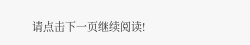请点击下一页继续阅读!